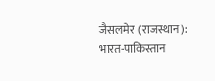जैसलमेर (राजस्थान): भारत-पाकिस्तान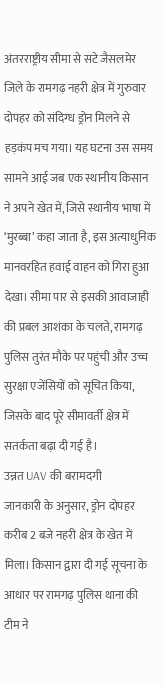अंतरराष्ट्रीय सीमा से सटे जैसलमेर जिले के रामगढ़ नहरी क्षेत्र में गुरुवार दोपहर को संदिग्ध ड्रोन मिलने से हड़कंप मच गया। यह घटना उस समय सामने आई जब एक स्थानीय किसान ने अपने खेत में, जिसे स्थानीय भाषा में ‘मुरब्बा’ कहा जाता है, इस अत्याधुनिक मानवरहित हवाई वाहन को गिरा हुआ देखा। सीमा पार से इसकी आवाजाही की प्रबल आशंका के चलते, रामगढ़ पुलिस तुरंत मौके पर पहुंची और उच्च सुरक्षा एजेंसियों को सूचित किया, जिसके बाद पूरे सीमावर्ती क्षेत्र में सतर्कता बढ़ा दी गई है।
उन्नत UAV की बरामदगी
जानकारी के अनुसार, ड्रोन दोपहर करीब 2 बजे नहरी क्षेत्र के खेत में मिला। किसान द्वारा दी गई सूचना के आधार पर रामगढ़ पुलिस थाना की टीम ने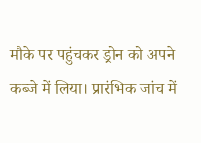मौके पर पहुंचकर ड्रोन को अपने कब्जे में लिया। प्रारंभिक जांच में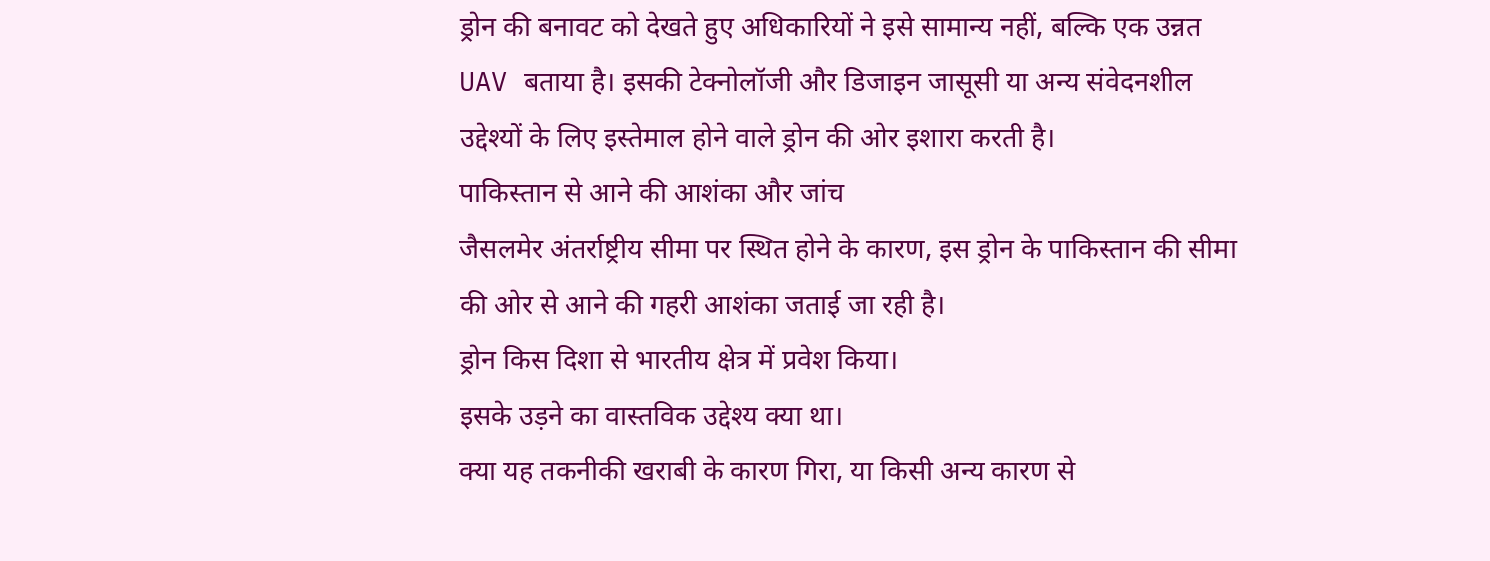ड्रोन की बनावट को देखते हुए अधिकारियों ने इसे सामान्य नहीं, बल्कि एक उन्नत UAV बताया है। इसकी टेक्नोलॉजी और डिजाइन जासूसी या अन्य संवेदनशील उद्देश्यों के लिए इस्तेमाल होने वाले ड्रोन की ओर इशारा करती है।
पाकिस्तान से आने की आशंका और जांच
जैसलमेर अंतर्राष्ट्रीय सीमा पर स्थित होने के कारण, इस ड्रोन के पाकिस्तान की सीमा की ओर से आने की गहरी आशंका जताई जा रही है।
ड्रोन किस दिशा से भारतीय क्षेत्र में प्रवेश किया।
इसके उड़ने का वास्तविक उद्देश्य क्या था।
क्या यह तकनीकी खराबी के कारण गिरा, या किसी अन्य कारण से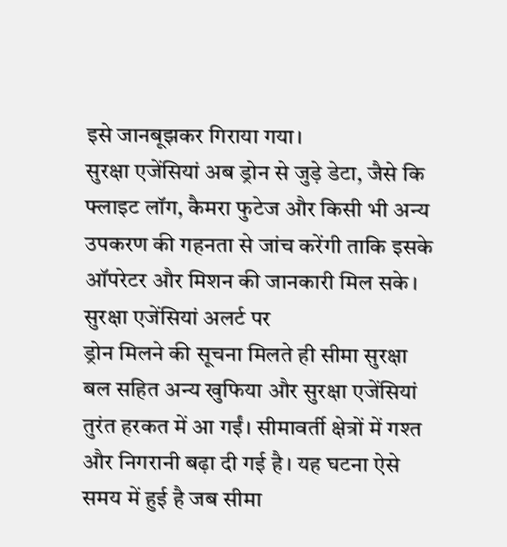इसे जानबूझकर गिराया गया।
सुरक्षा एजेंसियां अब ड्रोन से जुड़े डेटा, जैसे कि फ्लाइट लॉग, कैमरा फुटेज और किसी भी अन्य उपकरण की गहनता से जांच करेंगी ताकि इसके ऑपरेटर और मिशन की जानकारी मिल सके।
सुरक्षा एजेंसियां अलर्ट पर
ड्रोन मिलने की सूचना मिलते ही सीमा सुरक्षा बल सहित अन्य खुफिया और सुरक्षा एजेंसियां तुरंत हरकत में आ गईं। सीमावर्ती क्षेत्रों में गश्त और निगरानी बढ़ा दी गई है। यह घटना ऐसे समय में हुई है जब सीमा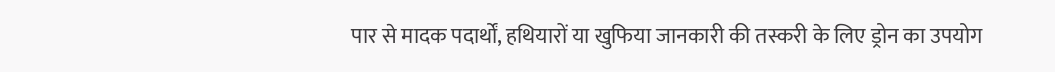पार से मादक पदार्थों, हथियारों या खुफिया जानकारी की तस्करी के लिए ड्रोन का उपयोग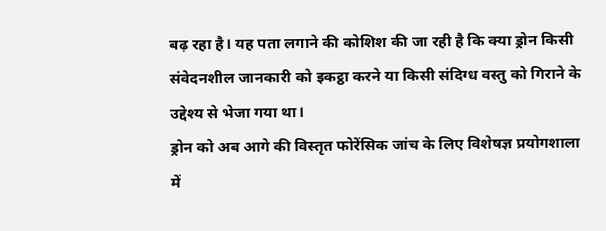बढ़ रहा है। यह पता लगाने की कोशिश की जा रही है कि क्या ड्रोन किसी संवेदनशील जानकारी को इकट्ठा करने या किसी संदिग्ध वस्तु को गिराने के उद्देश्य से भेजा गया था।
ड्रोन को अब आगे की विस्तृत फोरेंसिक जांच के लिए विशेषज्ञ प्रयोगशाला में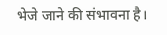भेजे जाने की संभावना है।